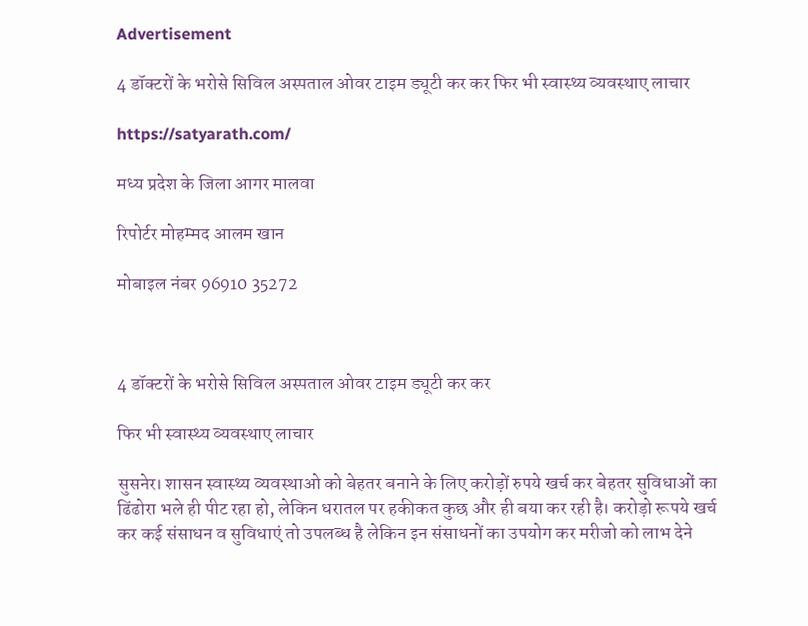Advertisement

4 डॉक्टरों के भरोसे सिविल अस्पताल ओवर टाइम ड्यूटी कर कर फिर भी स्वास्थ्य व्यवस्थाए लाचार

https://satyarath.com/

मध्य प्रदेश के जिला आगर मालवा

रिपोर्टर मोहम्मद आलम खान

मोबाइल नंबर 96910 35272



4 डॉक्टरों के भरोसे सिविल अस्पताल ओवर टाइम ड्यूटी कर कर

फिर भी स्वास्थ्य व्यवस्थाए लाचार

सुसनेर। शासन स्वास्थ्य व्यवस्थाओ को बेहतर बनाने के लिए करोड़ों रुपये खर्च कर बेहतर सुविधाओं का ढिंढोरा भले ही पीट रहा हो, लेकिन धरातल पर हकीकत कुछ और ही बया कर रही है। करोड़ो रूपये खर्च कर कई संसाधन व सुविधाएं तो उपलब्ध है लेकिन इन संसाधनों का उपयोग कर मरीजो को लाभ देने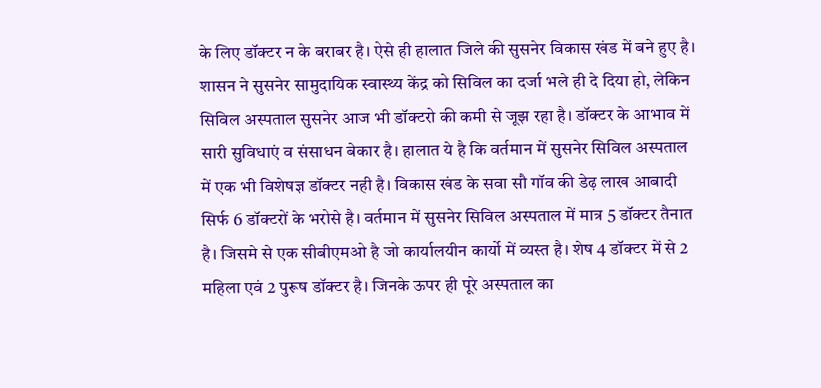के लिए डॉक्टर न के बराबर है। ऐसे ही हालात जिले की सुसनेर विकास खंड में बने हुए है। शासन ने सुसनेर सामुदायिक स्वास्थ्य केंद्र को सिविल का दर्जा भले ही दे दिया हो, लेकिन सिविल अस्पताल सुसनेर आज भी डॉक्टरो की कमी से जूझ रहा है। डॉक्टर के आभाव में सारी सुविधाएं व संसाधन बेकार है। हालात ये है कि वर्तमान में सुसनेर सिविल अस्पताल में एक भी विशेषज्ञ डॉक्टर नही है। विकास खंड के सवा सौ गॉव की डेढ़ लाख आबादी सिर्फ 6 डॉक्टरों के भरोसे है। वर्तमान में सुसनेर सिविल अस्पताल में मात्र 5 डॉक्टर तैनात है। जिसमे से एक सीबीएमओ है जो कार्यालयीन कार्यो में व्यस्त है। शेष 4 डॉक्टर में से 2 महिला एवं 2 पुरूष डॉक्टर है। जिनके ऊपर ही पूरे अस्पताल का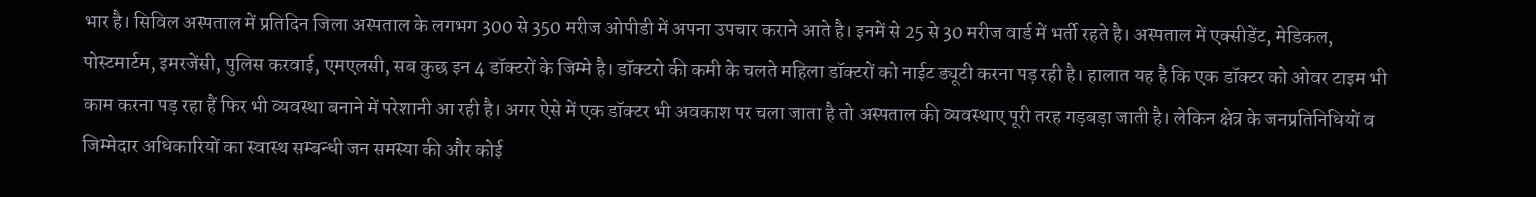भार है। सिविल अस्पताल में प्रतिदिन जिला अस्पताल के लगभग 300 से 350 मरीज ओपीडी में अपना उपचार कराने आते है। इनमें से 25 से 30 मरीज वार्ड में भर्ती रहते है। अस्पताल में एक्सीडेंट, मेडिकल, पोस्टमार्टम, इमरजेंसी, पुलिस करवाई, एमएलसी, सब कुछ इन 4 डॉक्टरों के जिम्मे है। डॉक्टरो की कमी के चलते महिला डॉक्टरों को नाईट ड्यूटी करना पड़ रही है। हालात यह है कि एक डॉक्टर को ओवर टाइम भी काम करना पड़ रहा हैं फिर भी व्यवस्था बनाने में परेशानी आ रही है। अगर ऐसे में एक डॉक्टर भी अवकाश पर चला जाता है तो अस्पताल की व्यवस्थाए पूरी तरह गड़बड़ा जाती है। लेकिन क्षेत्र के जनप्रतिनिधियों व जिम्मेदार अधिकारियों का स्वास्थ सम्बन्धी जन समस्या की और कोई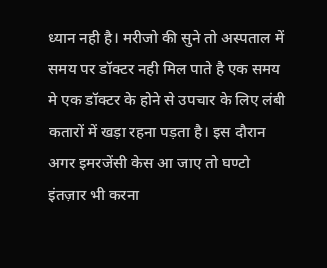ध्यान नही है। मरीजो की सुने तो अस्पताल में समय पर डॉक्टर नही मिल पाते है एक समय मे एक डॉक्टर के होने से उपचार के लिए लंबी कतारों में खड़ा रहना पड़ता है। इस दौरान अगर इमरजेंसी केस आ जाए तो घण्टो इंतज़ार भी करना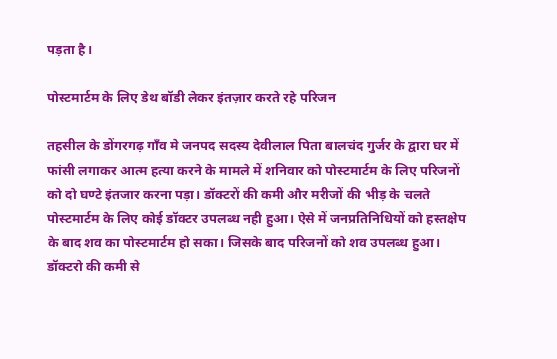पड़ता है।

पोस्टमार्टम के लिए डेथ बॉडी लेकर इंतज़ार करते रहे परिजन

तहसील के डोंगरगढ़ गाँव मे जनपद सदस्य देवीलाल पिता बालचंद गुर्जर के द्वारा घर में फांसी लगाकर आत्म हत्या करने के मामले में शनिवार को पोस्टमार्टम के लिए परिजनों को दो घण्टे इंतजार करना पड़ा। डॉक्टरों की कमी और मरीजों की भीड़ के चलते पोस्टमार्टम के लिए कोई डॉक्टर उपलब्ध नही हुआ। ऐसे में जनप्रतिनिधियों को हस्तक्षेप के बाद शव का पोस्टमार्टम हो सका। जिसके बाद परिजनों को शव उपलब्ध हुआ। डॉक्टरो की कमी से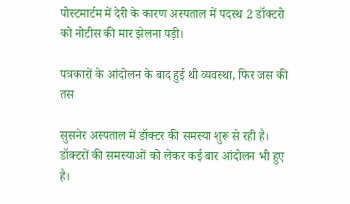पोस्टमार्टम में देरी के कारण अस्पताल में पदस्थ 2 डॉक्टरो को नोटीस की मार झेलना पड़ी।

पत्रकारों के आंदोलन के बाद हुई थी व्यवस्था, फिर जस की तस

सुसनेर अस्पताल में डॉक्टर की समस्या शुरू से रही है। डॉक्टरों की समस्याओं को लेकर कई बार आंदोलन भी हुए है।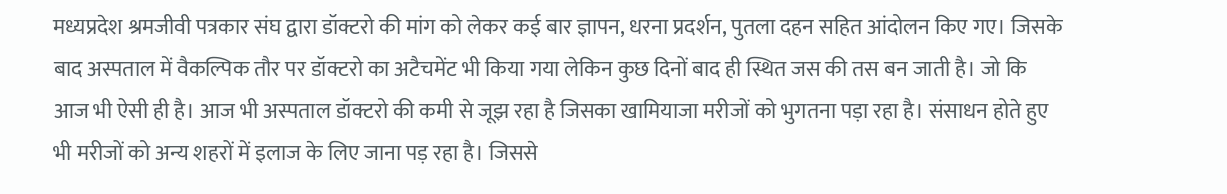मध्यप्रदेश श्रमजीवी पत्रकार संघ द्वारा डॉक्टरो की मांग को लेकर कई बार ज्ञापन, धरना प्रदर्शन, पुतला दहन सहित आंदोलन किए गए। जिसके बाद अस्पताल में वैकल्पिक तौर पर डॉक्टरो का अटैचमेंट भी किया गया लेकिन कुछ दिनों बाद ही स्थित जस की तस बन जाती है। जो कि आज भी ऐसी ही है। आज भी अस्पताल डॉक्टरो की कमी से जूझ रहा है जिसका खामियाजा मरीजों को भुगतना पड़ा रहा है। संसाधन होते हुए भी मरीजों को अन्य शहरों में इलाज के लिए जाना पड़ रहा है। जिससे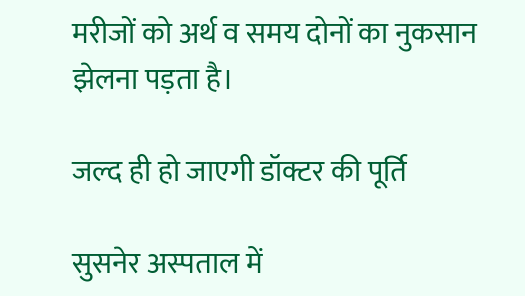मरीजों को अर्थ व समय दोनों का नुकसान झेलना पड़ता है।

जल्द ही हो जाएगी डॉक्टर की पूर्ति

सुसनेर अस्पताल में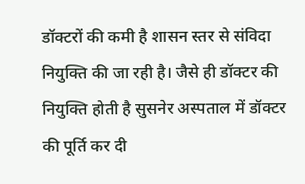डॉक्टरों की कमी है शासन स्तर से संविदा नियुक्ति की जा रही है। जैसे ही डॉक्टर की नियुक्ति होती है सुसनेर अस्पताल में डॉक्टर की पूर्ति कर दी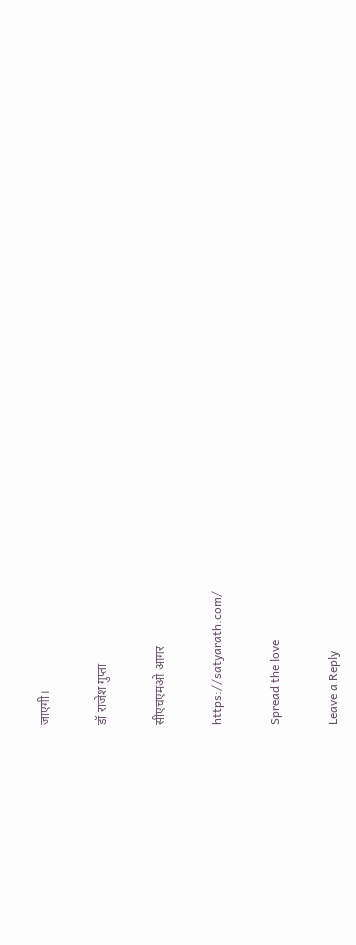जाएगी।

डॉ राजेश गुप्ता

सीएचएमओ आगर

https://satyarath.com/

Spread the love

Leave a Reply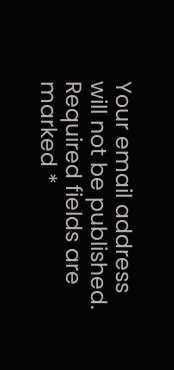Your email address will not be published. Required fields are marked *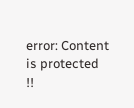error: Content is protected !!